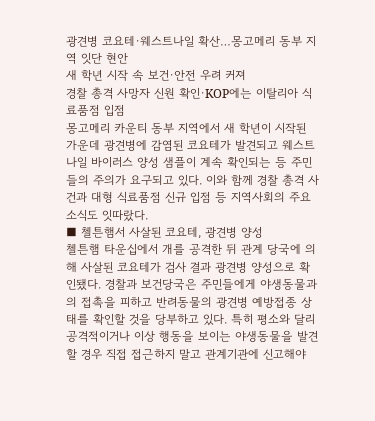광견병 코요테·웨스트나일 확산…몽고메리 동부 지역 잇단 현안
새 학년 시작 속 보건·안전 우려 커져
경찰 총격 사망자 신원 확인·KOP에는 이탈리아 식료품점 입점
몽고메리 카운티 동부 지역에서 새 학년이 시작된 가운데 광견병에 감염된 코요테가 발견되고 웨스트나일 바이러스 양성 샘플이 계속 확인되는 등 주민들의 주의가 요구되고 있다. 이와 함께 경찰 총격 사건과 대형 식료품점 신규 입점 등 지역사회의 주요 소식도 잇따랐다.
■ 첼튼햄서 사살된 코요테, 광견병 양성
첼튼햄 타운십에서 개를 공격한 뒤 관계 당국에 의해 사살된 코요테가 검사 결과 광견병 양성으로 확인됐다. 경찰과 보건당국은 주민들에게 야생동물과의 접촉을 피하고 반려동물의 광견병 예방접종 상태를 확인할 것을 당부하고 있다. 특히 평소와 달리 공격적이거나 이상 행동을 보이는 야생동물을 발견할 경우 직접 접근하지 말고 관계기관에 신고해야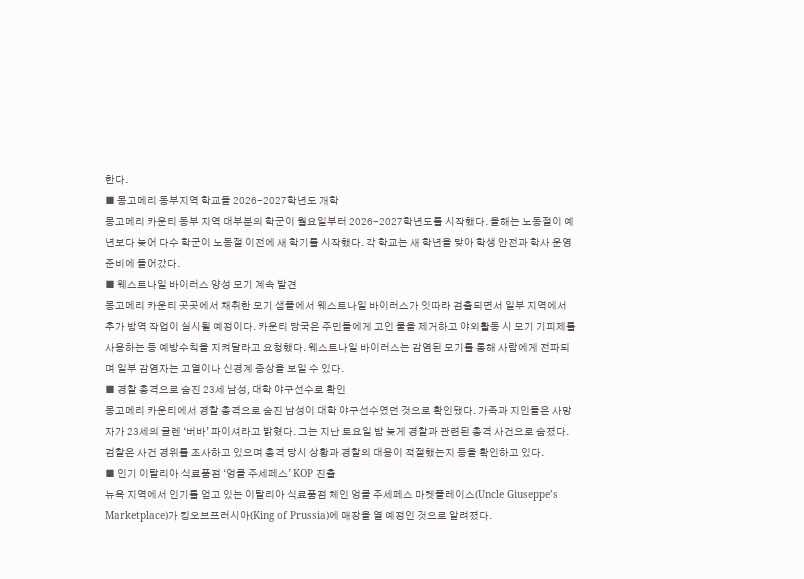한다.
■ 몽고메리 동부지역 학교들 2026-2027학년도 개학
몽고메리 카운티 동부 지역 대부분의 학군이 월요일부터 2026-2027학년도를 시작했다. 올해는 노동절이 예년보다 늦어 다수 학군이 노동절 이전에 새 학기를 시작했다. 각 학교는 새 학년을 맞아 학생 안전과 학사 운영 준비에 들어갔다.
■ 웨스트나일 바이러스 양성 모기 계속 발견
몽고메리 카운티 곳곳에서 채취한 모기 샘플에서 웨스트나일 바이러스가 잇따라 검출되면서 일부 지역에서 추가 방역 작업이 실시될 예정이다. 카운티 당국은 주민들에게 고인 물을 제거하고 야외활동 시 모기 기피제를 사용하는 등 예방수칙을 지켜달라고 요청했다. 웨스트나일 바이러스는 감염된 모기를 통해 사람에게 전파되며 일부 감염자는 고열이나 신경계 증상을 보일 수 있다.
■ 경찰 총격으로 숨진 23세 남성, 대학 야구선수로 확인
몽고메리 카운티에서 경찰 총격으로 숨진 남성이 대학 야구선수였던 것으로 확인됐다. 가족과 지인들은 사망자가 23세의 글렌 ‘버바’ 파이셔라고 밝혔다. 그는 지난 토요일 밤 늦게 경찰과 관련된 총격 사건으로 숨졌다. 검찰은 사건 경위를 조사하고 있으며 총격 당시 상황과 경찰의 대응이 적절했는지 등을 확인하고 있다.
■ 인기 이탈리아 식료품점 ‘엉클 주세페스’ KOP 진출
뉴욕 지역에서 인기를 얻고 있는 이탈리아 식료품점 체인 엉클 주세페스 마켓플레이스(Uncle Giuseppe’s Marketplace)가 킹오브프러시아(King of Prussia)에 매장을 열 예정인 것으로 알려졌다.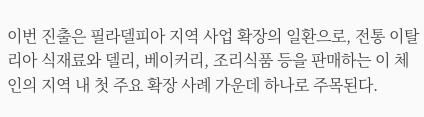이번 진출은 필라델피아 지역 사업 확장의 일환으로, 전통 이탈리아 식재료와 델리, 베이커리, 조리식품 등을 판매하는 이 체인의 지역 내 첫 주요 확장 사례 가운데 하나로 주목된다.